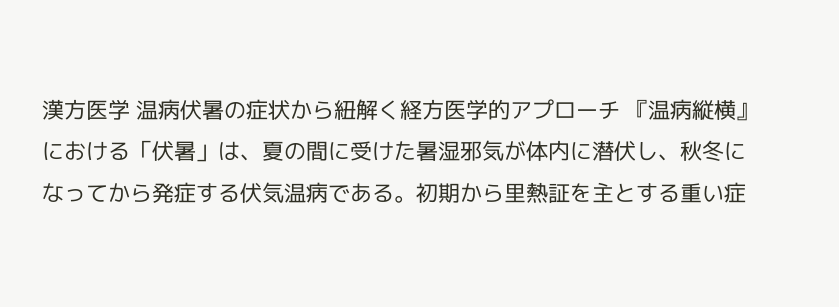漢方医学 温病伏暑の症状から紐解く経方医学的アプローチ 『温病縦横』における「伏暑」は、夏の間に受けた暑湿邪気が体内に潜伏し、秋冬になってから発症する伏気温病である。初期から里熱証を主とする重い症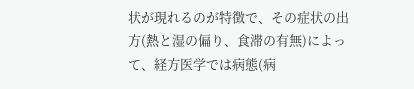状が現れるのが特徴で、その症状の出方(熱と湿の偏り、食滞の有無)によって、経方医学では病態(病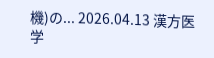機)の... 2026.04.13 漢方医学